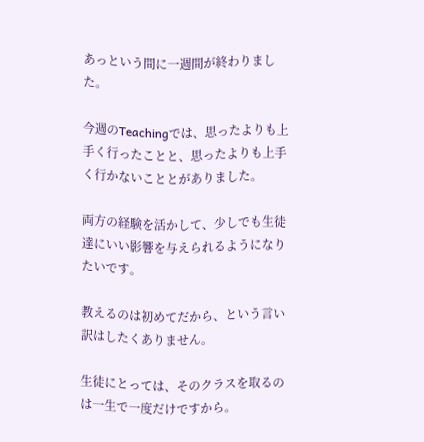あっという間に一週間が終わりました。

今週のTeachingでは、思ったよりも上手く行ったことと、思ったよりも上手く行かないこととがありました。

両方の経験を活かして、少しでも生徒達にいい影響を与えられるようになりたいです。

教えるのは初めてだから、という言い訳はしたくありません。

生徒にとっては、そのクラスを取るのは一生で一度だけですから。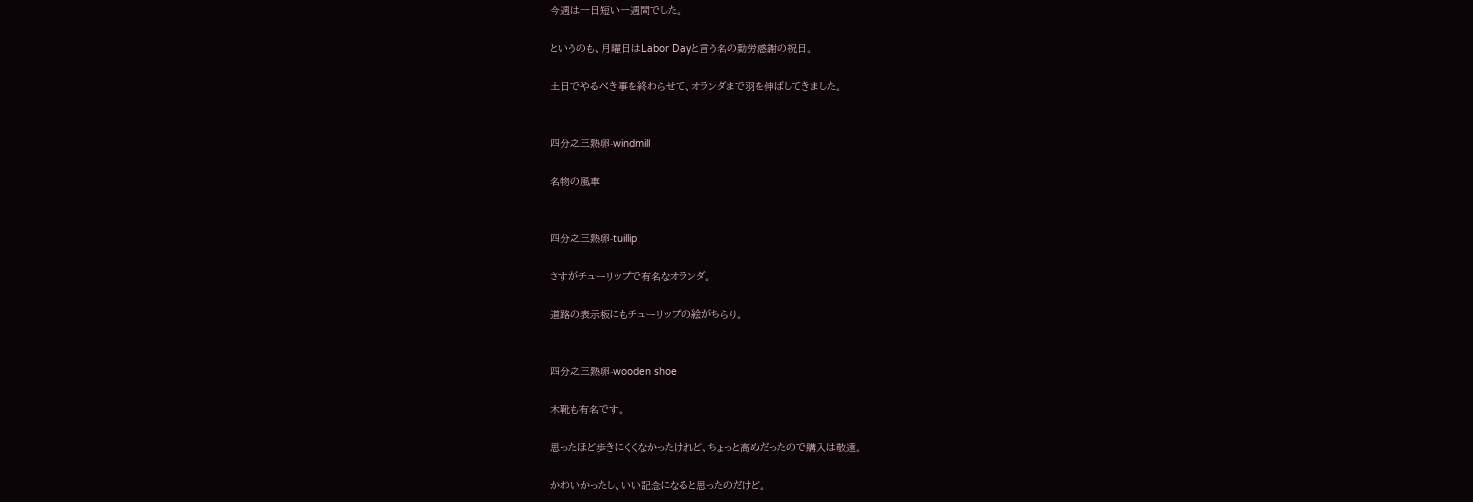今週は一日短い一週間でした。

というのも、月曜日はLabor Dayと言う名の勤労感謝の祝日。

土日でやるべき事を終わらせて、オランダまで羽を伸ばしてきました。


四分之三熟卵-windmill

名物の風車


四分之三熟卵-tuillip

さすがチューリップで有名なオランダ。

道路の表示板にもチューリップの絵がちらり。


四分之三熟卵-wooden shoe

木靴も有名です。

思ったほど歩きにくくなかったけれど、ちょっと高めだったので購入は敬遠。

かわいかったし、いい記念になると思ったのだけど。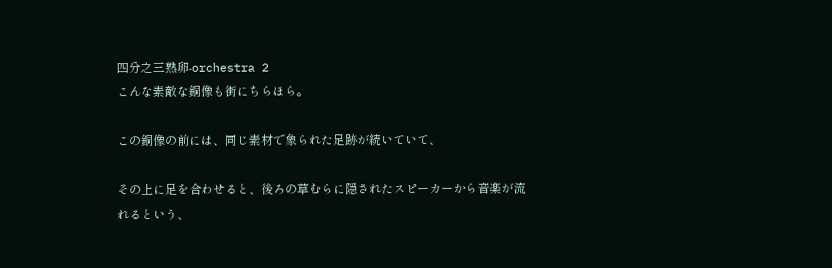四分之三熟卵-orchestra 2
こんな素敵な銅像も街にちらほら。

この銅像の前には、同じ素材で象られた足跡が続いていて、

その上に足を合わせると、後ろの草むらに隠されたスピーカーから音楽が流れるという、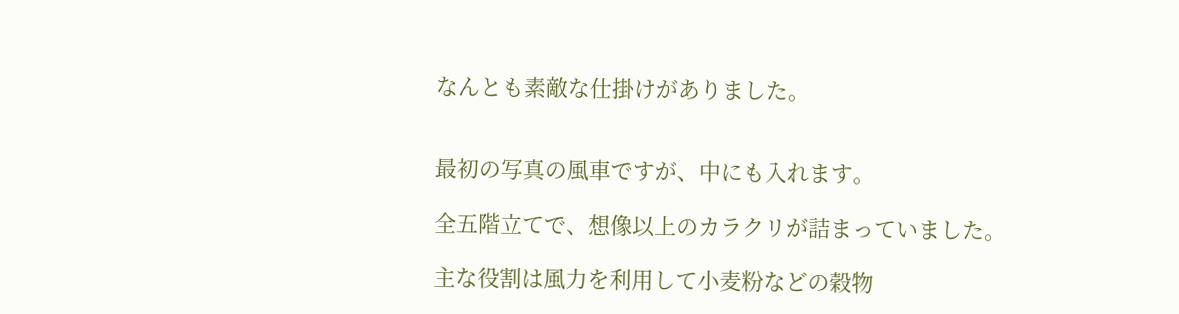なんとも素敵な仕掛けがありました。


最初の写真の風車ですが、中にも入れます。

全五階立てで、想像以上のカラクリが詰まっていました。

主な役割は風力を利用して小麦粉などの穀物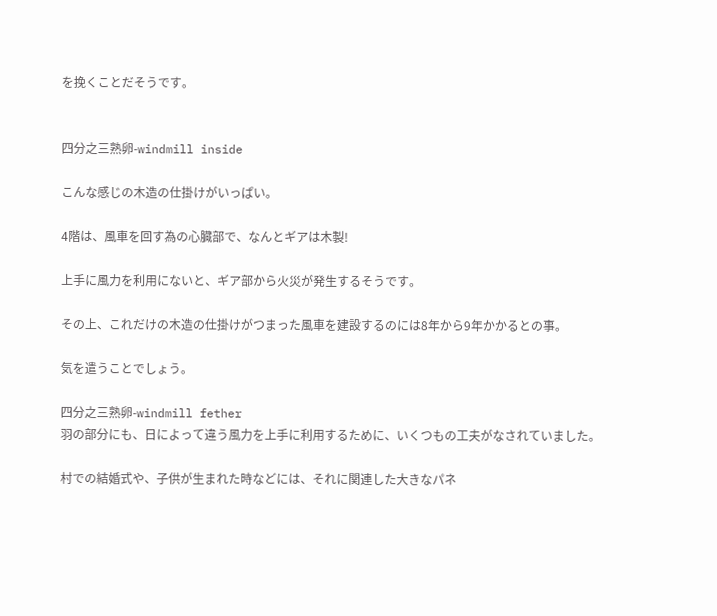を挽くことだそうです。


四分之三熟卵-windmill inside

こんな感じの木造の仕掛けがいっぱい。

4階は、風車を回す為の心臓部で、なんとギアは木製!

上手に風力を利用にないと、ギア部から火災が発生するそうです。

その上、これだけの木造の仕掛けがつまった風車を建設するのには8年から9年かかるとの事。

気を遣うことでしょう。

四分之三熟卵-windmill fether
羽の部分にも、日によって違う風力を上手に利用するために、いくつもの工夫がなされていました。

村での結婚式や、子供が生まれた時などには、それに関連した大きなパネ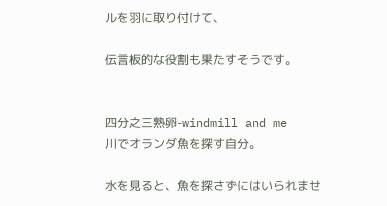ルを羽に取り付けて、

伝言板的な役割も果たすそうです。


四分之三熟卵-windmill and me
川でオランダ魚を探す自分。

水を見ると、魚を探さずにはいられませ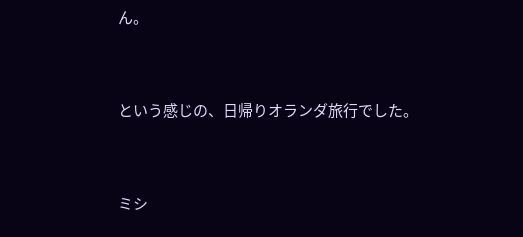ん。


という感じの、日帰りオランダ旅行でした。


ミシ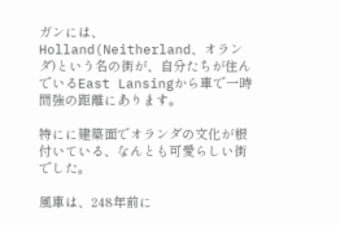ガンには、Holland(Neitherland、オランダ)という名の街が、自分たちが住んでいるEast Lansingから車で一時間強の距離にあります。

特にに建築面でオランダの文化が根付いている、なんとも可愛らしい街でした。

風車は、248年前に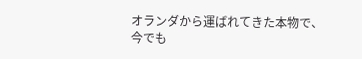オランダから運ばれてきた本物で、今でも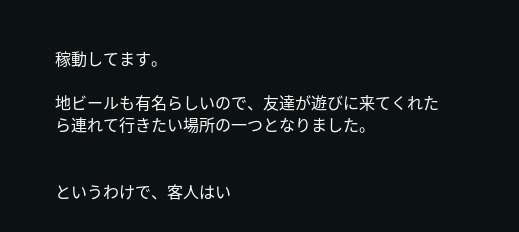稼動してます。

地ビールも有名らしいので、友達が遊びに来てくれたら連れて行きたい場所の一つとなりました。


というわけで、客人はい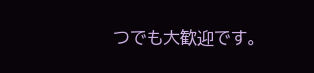つでも大歓迎です。